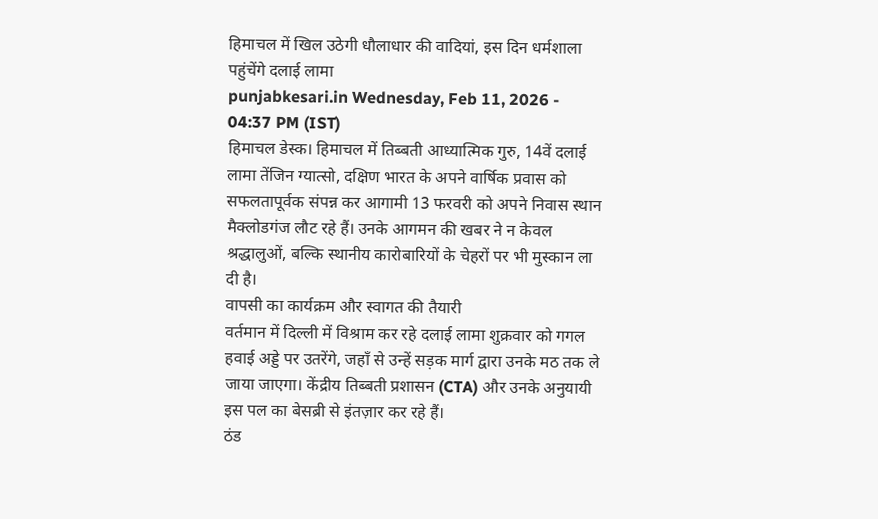हिमाचल में खिल उठेगी धौलाधार की वादियां, इस दिन धर्मशाला पहुंचेंगे दलाई लामा
punjabkesari.in Wednesday, Feb 11, 2026 - 04:37 PM (IST)
हिमाचल डेस्क। हिमाचल में तिब्बती आध्यात्मिक गुरु, 14वें दलाई लामा तेंजिन ग्यात्सो, दक्षिण भारत के अपने वार्षिक प्रवास को सफलतापूर्वक संपन्न कर आगामी 13 फरवरी को अपने निवास स्थान मैक्लोडगंज लौट रहे हैं। उनके आगमन की खबर ने न केवल श्रद्धालुओं, बल्कि स्थानीय कारोबारियों के चेहरों पर भी मुस्कान ला दी है।
वापसी का कार्यक्रम और स्वागत की तैयारी
वर्तमान में दिल्ली में विश्राम कर रहे दलाई लामा शुक्रवार को गगल हवाई अड्डे पर उतरेंगे, जहाँ से उन्हें सड़क मार्ग द्वारा उनके मठ तक ले जाया जाएगा। केंद्रीय तिब्बती प्रशासन (CTA) और उनके अनुयायी इस पल का बेसब्री से इंतज़ार कर रहे हैं।
ठंड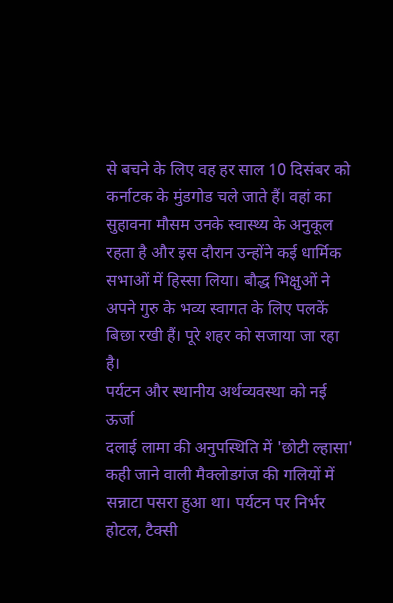से बचने के लिए वह हर साल 10 दिसंबर को कर्नाटक के मुंडगोड चले जाते हैं। वहां का सुहावना मौसम उनके स्वास्थ्य के अनुकूल रहता है और इस दौरान उन्होंने कई धार्मिक सभाओं में हिस्सा लिया। बौद्ध भिक्षुओं ने अपने गुरु के भव्य स्वागत के लिए पलकें बिछा रखी हैं। पूरे शहर को सजाया जा रहा है।
पर्यटन और स्थानीय अर्थव्यवस्था को नई ऊर्जा
दलाई लामा की अनुपस्थिति में 'छोटी ल्हासा' कही जाने वाली मैक्लोडगंज की गलियों में सन्नाटा पसरा हुआ था। पर्यटन पर निर्भर होटल, टैक्सी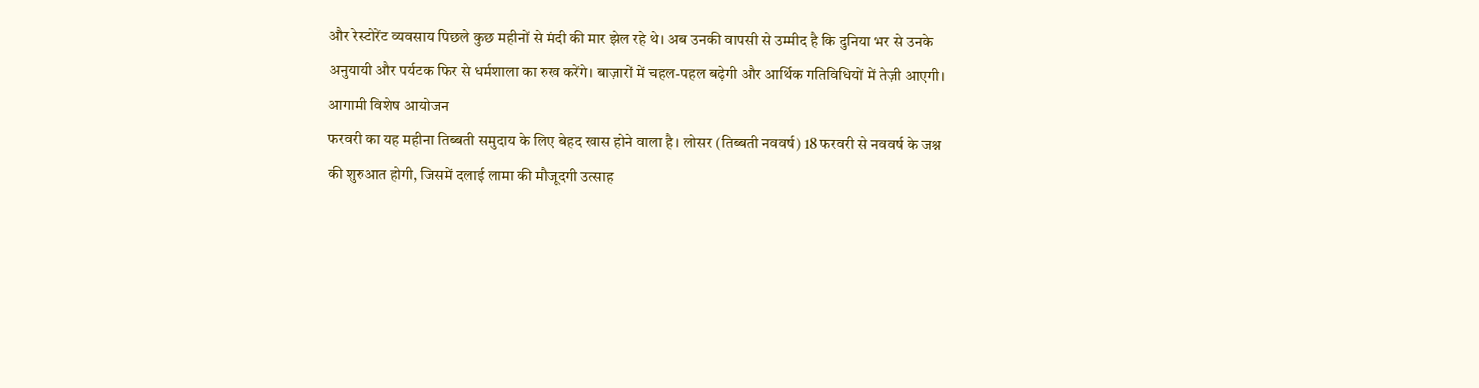और रेस्टोरेंट व्यवसाय पिछले कुछ महीनों से मंदी की मार झेल रहे थे। अब उनकी वापसी से उम्मीद है कि दुनिया भर से उनके अनुयायी और पर्यटक फिर से धर्मशाला का रुख करेंगे। बाज़ारों में चहल-पहल बढ़ेगी और आर्थिक गतिविधियों में तेज़ी आएगी।
आगामी विशेष आयोजन
फरवरी का यह महीना तिब्बती समुदाय के लिए बेहद खास होने वाला है। लोसर (तिब्बती नववर्ष) 18 फरवरी से नववर्ष के जश्न की शुरुआत होगी, जिसमें दलाई लामा की मौजूदगी उत्साह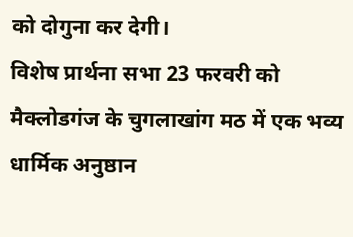को दोगुना कर देगी।
विशेष प्रार्थना सभा 23 फरवरी को मैक्लोडगंज के चुगलाखांग मठ में एक भव्य धार्मिक अनुष्ठान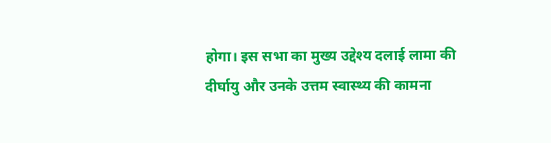होगा। इस सभा का मुख्य उद्देश्य दलाई लामा की दीर्घायु और उनके उत्तम स्वास्थ्य की कामना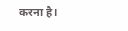करना है।